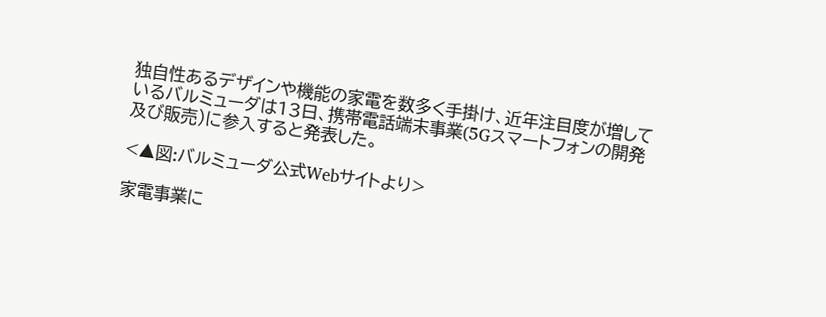独自性あるデザインや機能の家電を数多く手掛け、近年注目度が増しているバルミューダは13日、携帯電話端末事業(5Gスマートフォンの開発及び販売)に参入すると発表した。

<▲図:バルミューダ公式Webサイトより>

家電事業に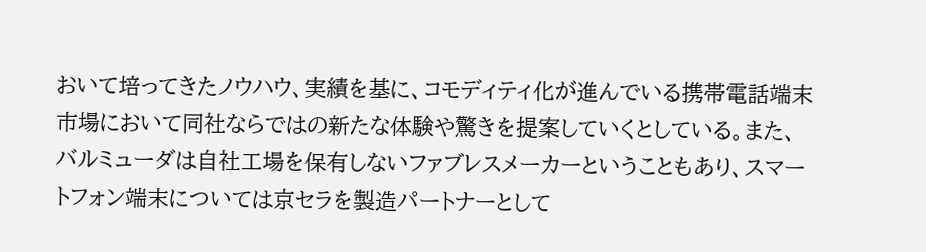おいて培ってきたノウハウ、実績を基に、コモディティ化が進んでいる携帯電話端末市場において同社ならではの新たな体験や驚きを提案していくとしている。また、バルミューダは自社工場を保有しないファブレスメーカーということもあり、スマートフォン端末については京セラを製造パートナーとして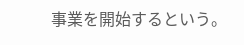事業を開始するという。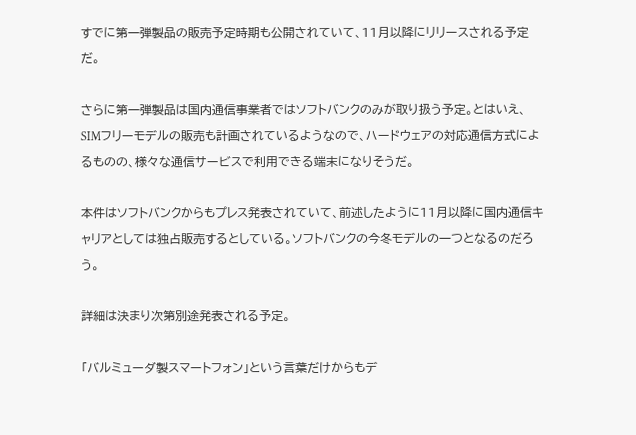すでに第一弾製品の販売予定時期も公開されていて、11月以降にリリースされる予定だ。

さらに第一弾製品は国内通信事業者ではソフトバンクのみが取り扱う予定。とはいえ、SIMフリーモデルの販売も計画されているようなので、ハードウェアの対応通信方式によるものの、様々な通信サービスで利用できる端末になりそうだ。

本件はソフトバンクからもプレス発表されていて、前述したように11月以降に国内通信キャリアとしては独占販売するとしている。ソフトバンクの今冬モデルの一つとなるのだろう。

詳細は決まり次第別途発表される予定。

「バルミューダ製スマートフォン」という言葉だけからもデ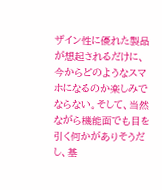ザイン性に優れた製品が想起されるだけに、今からどのようなスマホになるのか楽しみでならない。そして、当然ながら機能面でも目を引く何かがありそうだし、基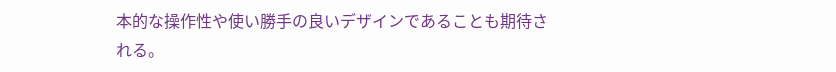本的な操作性や使い勝手の良いデザインであることも期待される。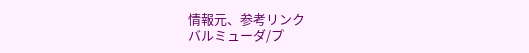情報元、参考リンク
バルミューダ/プ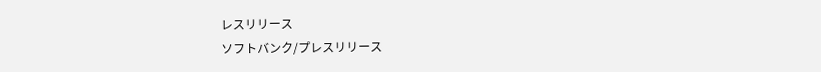レスリリース
ソフトバンク/プレスリリース